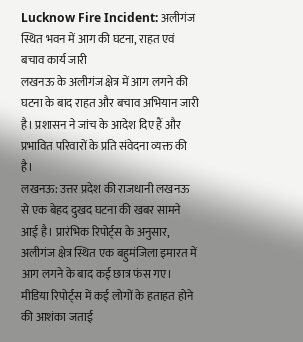Lucknow Fire Incident: अलीगंज स्थित भवन में आग की घटना, राहत एवं बचाव कार्य जारी
लखनऊ के अलीगंज क्षेत्र में आग लगने की घटना के बाद राहत और बचाव अभियान जारी है। प्रशासन ने जांच के आदेश दिए हैं और प्रभावित परिवारों के प्रति संवेदना व्यक्त की है।
लखनऊ: उत्तर प्रदेश की राजधानी लखनऊ से एक बेहद दुखद घटना की खबर सामने आई है। प्रारंभिक रिपोर्ट्स के अनुसार, अलीगंज क्षेत्र स्थित एक बहुमंजिला इमारत में आग लगने के बाद कई छात्र फंस गए। मीडिया रिपोर्ट्स में कई लोगों के हताहत होने की आशंका जताई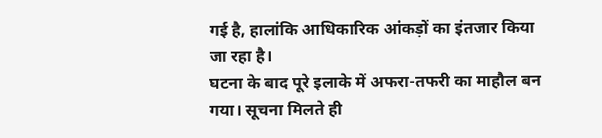गई है, हालांकि आधिकारिक आंकड़ों का इंतजार किया जा रहा है।
घटना के बाद पूरे इलाके में अफरा-तफरी का माहौल बन गया। सूचना मिलते ही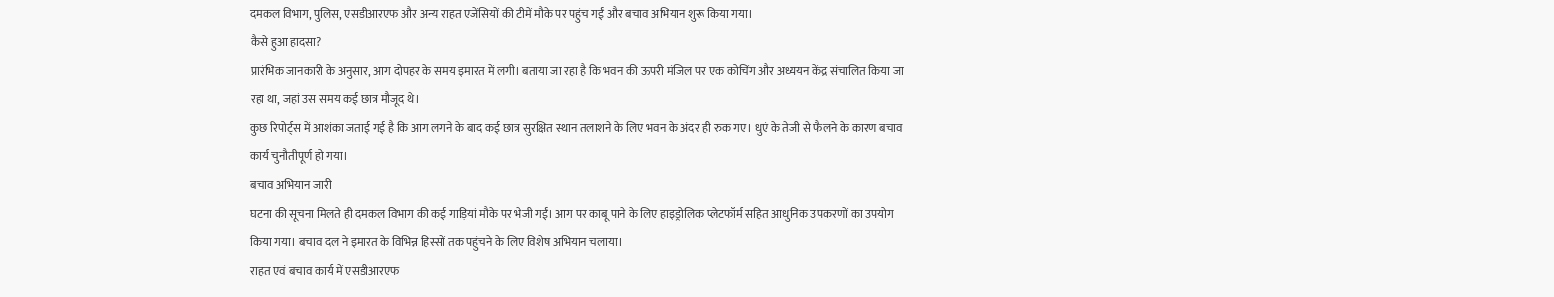दमकल विभाग, पुलिस, एसडीआरएफ और अन्य राहत एजेंसियों की टीमें मौके पर पहुंच गईं और बचाव अभियान शुरू किया गया।
कैसे हुआ हादसा?
प्रारंभिक जानकारी के अनुसार, आग दोपहर के समय इमारत में लगी। बताया जा रहा है कि भवन की ऊपरी मंजिल पर एक कोचिंग और अध्ययन केंद्र संचालित किया जा रहा था, जहां उस समय कई छात्र मौजूद थे।
कुछ रिपोर्ट्स में आशंका जताई गई है कि आग लगने के बाद कई छात्र सुरक्षित स्थान तलाशने के लिए भवन के अंदर ही रुक गए। धुएं के तेजी से फैलने के कारण बचाव कार्य चुनौतीपूर्ण हो गया।
बचाव अभियान जारी
घटना की सूचना मिलते ही दमकल विभाग की कई गाड़ियां मौके पर भेजी गईं। आग पर काबू पाने के लिए हाइड्रोलिक प्लेटफॉर्म सहित आधुनिक उपकरणों का उपयोग किया गया। बचाव दल ने इमारत के विभिन्न हिस्सों तक पहुंचने के लिए विशेष अभियान चलाया।
राहत एवं बचाव कार्य में एसडीआरएफ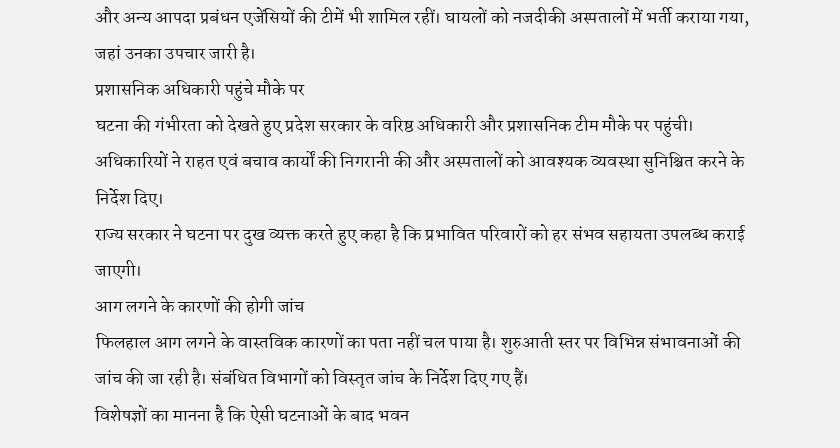और अन्य आपदा प्रबंधन एजेंसियों की टीमें भी शामिल रहीं। घायलों को नजदीकी अस्पतालों में भर्ती कराया गया, जहां उनका उपचार जारी है।
प्रशासनिक अधिकारी पहुंचे मौके पर
घटना की गंभीरता को देखते हुए प्रदेश सरकार के वरिष्ठ अधिकारी और प्रशासनिक टीम मौके पर पहुंची। अधिकारियों ने राहत एवं बचाव कार्यों की निगरानी की और अस्पतालों को आवश्यक व्यवस्था सुनिश्चित करने के निर्देश दिए।
राज्य सरकार ने घटना पर दुख व्यक्त करते हुए कहा है कि प्रभावित परिवारों को हर संभव सहायता उपलब्ध कराई जाएगी।
आग लगने के कारणों की होगी जांच
फिलहाल आग लगने के वास्तविक कारणों का पता नहीं चल पाया है। शुरुआती स्तर पर विभिन्न संभावनाओं की जांच की जा रही है। संबंधित विभागों को विस्तृत जांच के निर्देश दिए गए हैं।
विशेषज्ञों का मानना है कि ऐसी घटनाओं के बाद भवन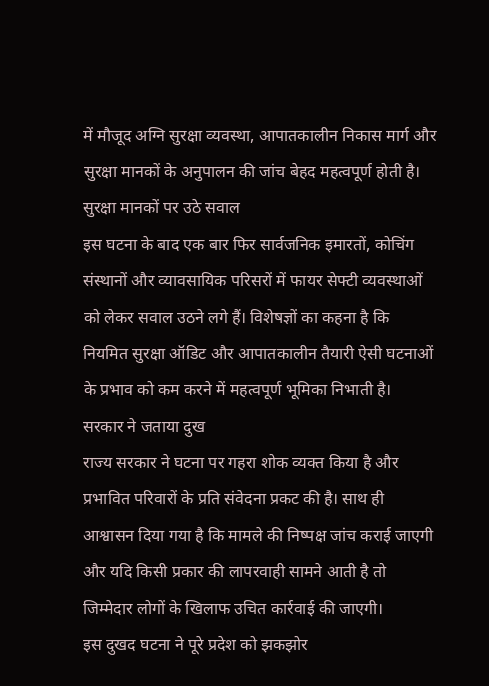में मौजूद अग्नि सुरक्षा व्यवस्था, आपातकालीन निकास मार्ग और सुरक्षा मानकों के अनुपालन की जांच बेहद महत्वपूर्ण होती है।
सुरक्षा मानकों पर उठे सवाल
इस घटना के बाद एक बार फिर सार्वजनिक इमारतों, कोचिंग संस्थानों और व्यावसायिक परिसरों में फायर सेफ्टी व्यवस्थाओं को लेकर सवाल उठने लगे हैं। विशेषज्ञों का कहना है कि नियमित सुरक्षा ऑडिट और आपातकालीन तैयारी ऐसी घटनाओं के प्रभाव को कम करने में महत्वपूर्ण भूमिका निभाती है।
सरकार ने जताया दुख
राज्य सरकार ने घटना पर गहरा शोक व्यक्त किया है और प्रभावित परिवारों के प्रति संवेदना प्रकट की है। साथ ही आश्वासन दिया गया है कि मामले की निष्पक्ष जांच कराई जाएगी और यदि किसी प्रकार की लापरवाही सामने आती है तो जिम्मेदार लोगों के खिलाफ उचित कार्रवाई की जाएगी।
इस दुखद घटना ने पूरे प्रदेश को झकझोर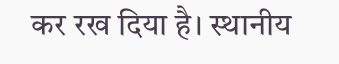कर रख दिया है। स्थानीय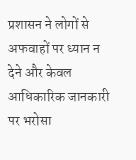प्रशासन ने लोगों से अफवाहों पर ध्यान न देने और केवल आधिकारिक जानकारी पर भरोसा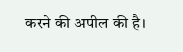करने की अपील की है।